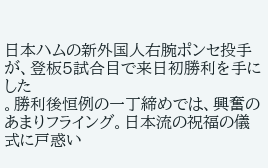日本ハムの新外国人右腕ポンセ投手が、登板5試合目で来日初勝利を手にした
。勝利後恒例の一丁締めでは、興奮のあまりフライング。日本流の祝福の儀式に戸惑い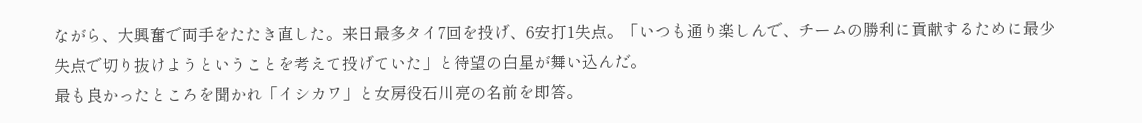ながら、大興奮で両手をたたき直した。来日最多タイ7回を投げ、6安打1失点。「いつも通り楽しんで、チームの勝利に貢献するために最少失点で切り抜けようということを考えて投げていた」と待望の白星が舞い込んだ。
最も良かったところを聞かれ「イシカワ」と女房役石川亮の名前を即答。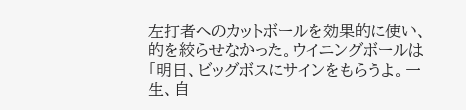左打者へのカットボールを効果的に使い、的を絞らせなかった。ウイニングボールは「明日、ビッグボスにサインをもらうよ。一生、自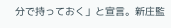分で持っておく」と宣言。新庄監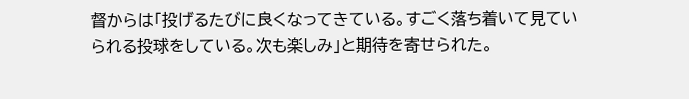督からは「投げるたびに良くなってきている。すごく落ち着いて見ていられる投球をしている。次も楽しみ」と期待を寄せられた。